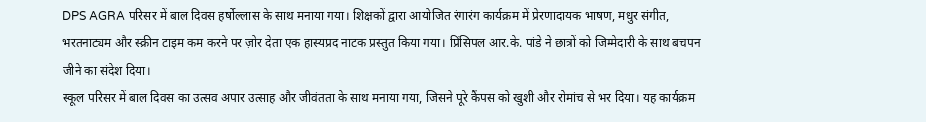DPS AGRA परिसर में बाल दिवस हर्षोल्लास के साथ मनाया गया। शिक्षकों द्वारा आयोजित रंगारंग कार्यक्रम में प्रेरणादायक भाषण, मधुर संगीत, भरतनाट्यम और स्क्रीन टाइम कम करने पर ज़ोर देता एक हास्यप्रद नाटक प्रस्तुत किया गया। प्रिंसिपल आर.के. पांडे ने छात्रों को जिम्मेदारी के साथ बचपन जीने का संदेश दिया।
स्कूल परिसर में बाल दिवस का उत्सव अपार उत्साह और जीवंतता के साथ मनाया गया, जिसने पूरे कैंपस को खुशी और रोमांच से भर दिया। यह कार्यक्रम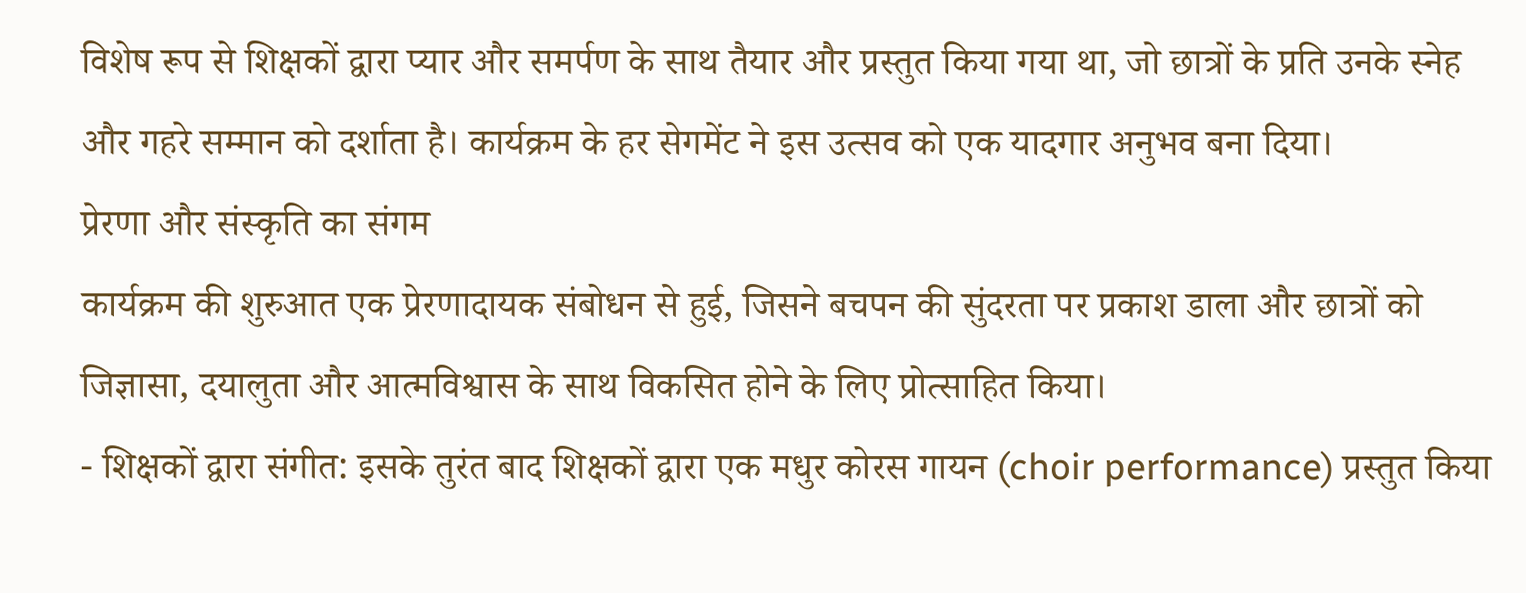विशेष रूप से शिक्षकों द्वारा प्यार और समर्पण के साथ तैयार और प्रस्तुत किया गया था, जो छात्रों के प्रति उनके स्नेह और गहरे सम्मान को दर्शाता है। कार्यक्रम के हर सेगमेंट ने इस उत्सव को एक यादगार अनुभव बना दिया।
प्रेरणा और संस्कृति का संगम
कार्यक्रम की शुरुआत एक प्रेरणादायक संबोधन से हुई, जिसने बचपन की सुंदरता पर प्रकाश डाला और छात्रों को जिज्ञासा, दयालुता और आत्मविश्वास के साथ विकसित होने के लिए प्रोत्साहित किया।
- शिक्षकों द्वारा संगीत: इसके तुरंत बाद शिक्षकों द्वारा एक मधुर कोरस गायन (choir performance) प्रस्तुत किया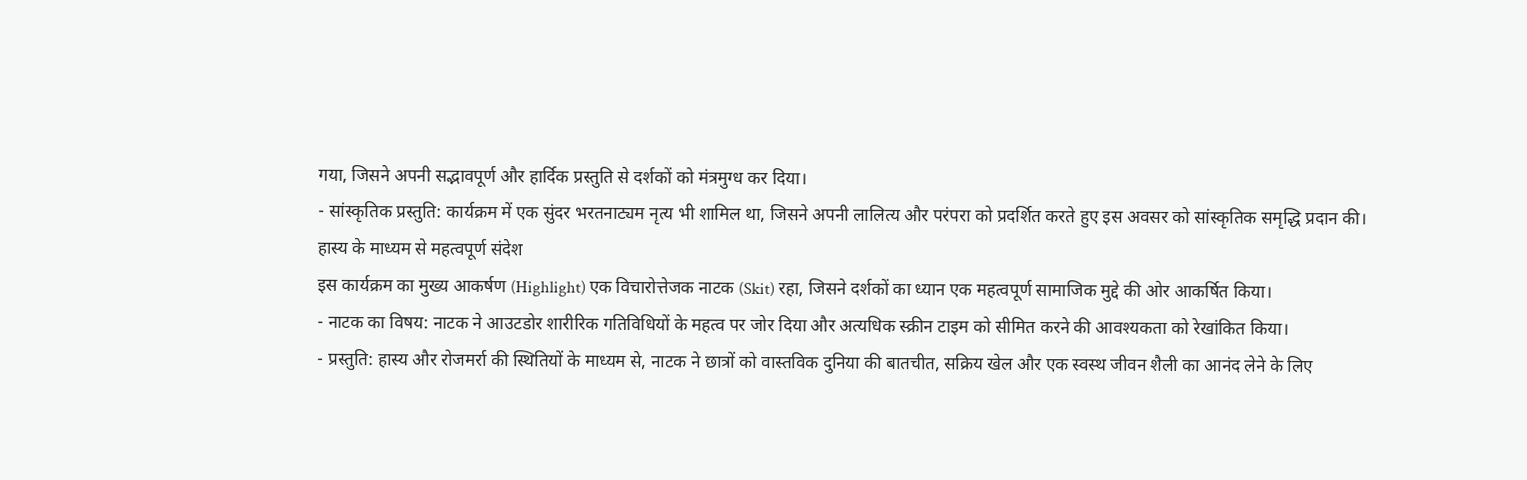गया, जिसने अपनी सद्भावपूर्ण और हार्दिक प्रस्तुति से दर्शकों को मंत्रमुग्ध कर दिया।
- सांस्कृतिक प्रस्तुति: कार्यक्रम में एक सुंदर भरतनाट्यम नृत्य भी शामिल था, जिसने अपनी लालित्य और परंपरा को प्रदर्शित करते हुए इस अवसर को सांस्कृतिक समृद्धि प्रदान की।
हास्य के माध्यम से महत्वपूर्ण संदेश
इस कार्यक्रम का मुख्य आकर्षण (Highlight) एक विचारोत्तेजक नाटक (Skit) रहा, जिसने दर्शकों का ध्यान एक महत्वपूर्ण सामाजिक मुद्दे की ओर आकर्षित किया।
- नाटक का विषय: नाटक ने आउटडोर शारीरिक गतिविधियों के महत्व पर जोर दिया और अत्यधिक स्क्रीन टाइम को सीमित करने की आवश्यकता को रेखांकित किया।
- प्रस्तुति: हास्य और रोजमर्रा की स्थितियों के माध्यम से, नाटक ने छात्रों को वास्तविक दुनिया की बातचीत, सक्रिय खेल और एक स्वस्थ जीवन शैली का आनंद लेने के लिए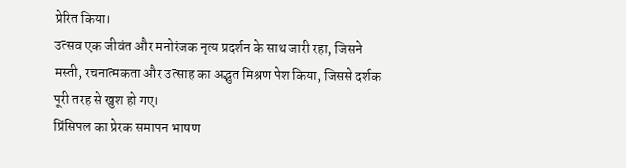प्रेरित किया।
उत्सव एक जीवंत और मनोरंजक नृत्य प्रदर्शन के साथ जारी रहा, जिसने मस्ती, रचनात्मकता और उत्साह का अद्भुत मिश्रण पेश किया, जिससे दर्शक पूरी तरह से खुश हो गए।
प्रिंसिपल का प्रेरक समापन भाषण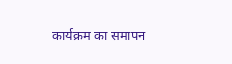कार्यक्रम का समापन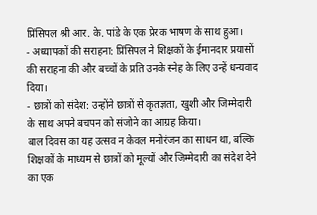प्रिंसिपल श्री आर. के. पांडे के एक प्रेरक भाषण के साथ हुआ।
- अध्यापकों की सराहना: प्रिंसिपल ने शिक्षकों के ईमानदार प्रयासों की सराहना की और बच्चों के प्रति उनके स्नेह के लिए उन्हें धन्यवाद दिया।
- छात्रों को संदेश: उन्होंने छात्रों से कृतज्ञता, खुशी और जिम्मेदारी के साथ अपने बचपन को संजोने का आग्रह किया।
बाल दिवस का यह उत्सव न केवल मनोरंजन का साधन था, बल्कि शिक्षकों के माध्यम से छात्रों को मूल्यों और जिम्मेदारी का संदेश देने का एक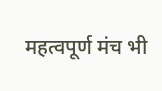महत्वपूर्ण मंच भी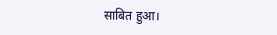साबित हुआ।